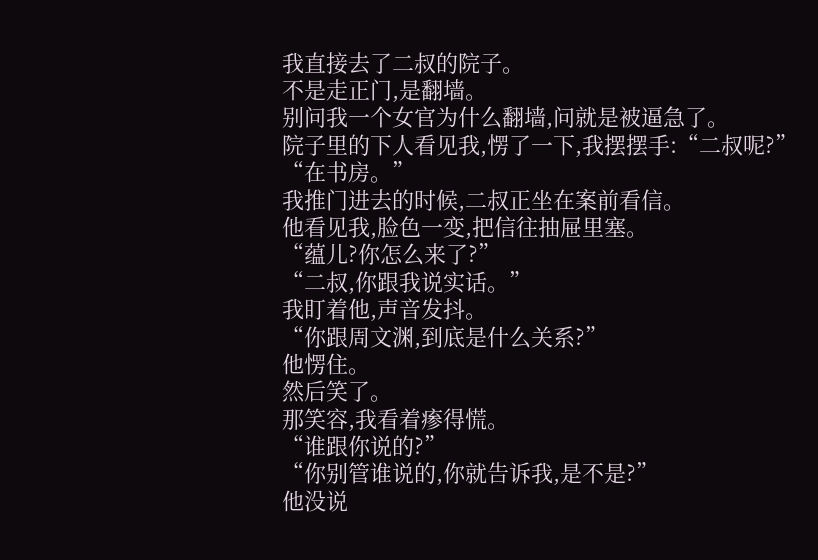我直接去了二叔的院子。
不是走正门,是翻墙。
别问我一个女官为什么翻墙,问就是被逼急了。
院子里的下人看见我,愣了一下,我摆摆手:“二叔呢?”
“在书房。”
我推门进去的时候,二叔正坐在案前看信。
他看见我,脸色一变,把信往抽屉里塞。
“蕴儿?你怎么来了?”
“二叔,你跟我说实话。”
我盯着他,声音发抖。
“你跟周文渊,到底是什么关系?”
他愣住。
然后笑了。
那笑容,我看着瘆得慌。
“谁跟你说的?”
“你别管谁说的,你就告诉我,是不是?”
他没说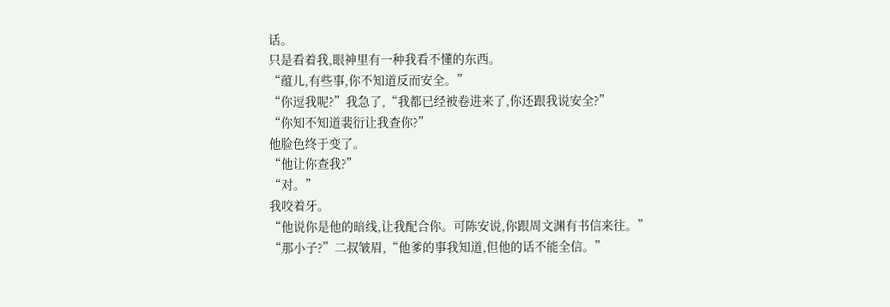话。
只是看着我,眼神里有一种我看不懂的东西。
“蕴儿,有些事,你不知道反而安全。”
“你逗我呢?”我急了,“我都已经被卷进来了,你还跟我说安全?”
“你知不知道裴衍让我查你?”
他脸色终于变了。
“他让你查我?”
“对。”
我咬着牙。
“他说你是他的暗线,让我配合你。可陈安说,你跟周文渊有书信来往。”
“那小子?”二叔皱眉,“他爹的事我知道,但他的话不能全信。”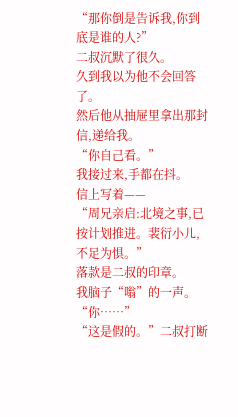“那你倒是告诉我,你到底是谁的人?”
二叔沉默了很久。
久到我以为他不会回答了。
然后他从抽屉里拿出那封信,递给我。
“你自己看。”
我接过来,手都在抖。
信上写着——
“周兄亲启:北境之事,已按计划推进。裴衍小儿,不足为惧。”
落款是二叔的印章。
我脑子“嗡”的一声。
“你……”
“这是假的。”二叔打断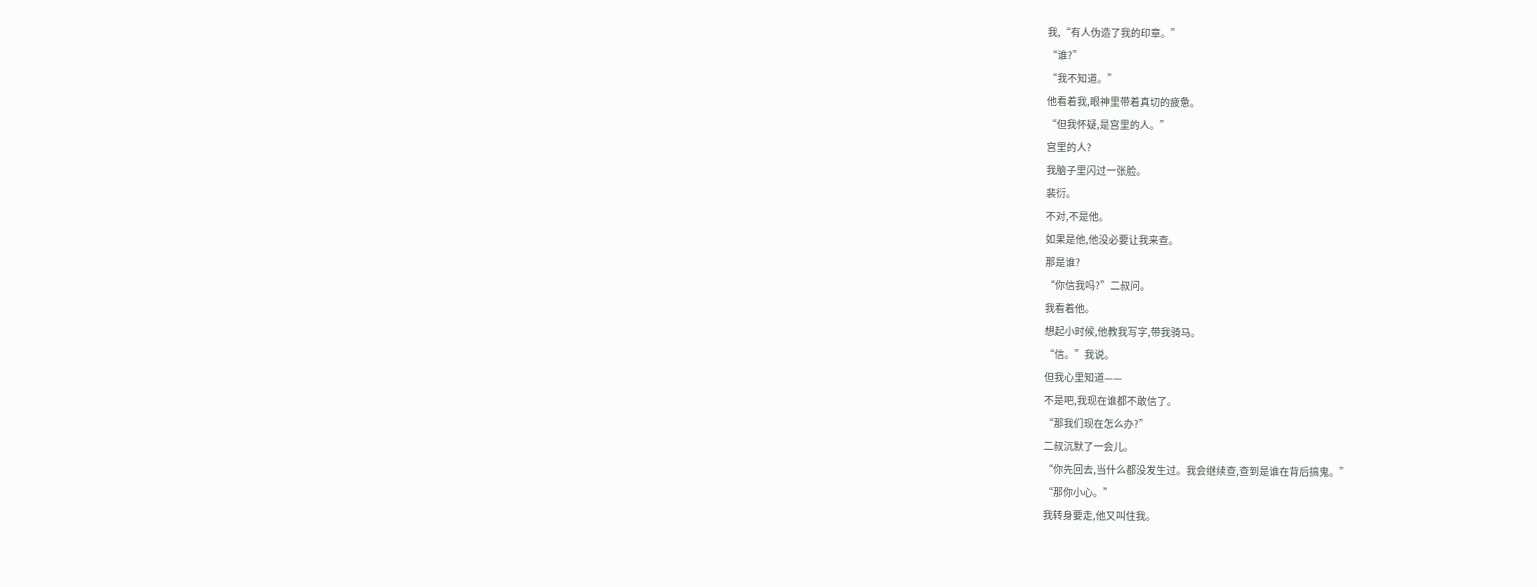我,“有人伪造了我的印章。”
“谁?”
“我不知道。”
他看着我,眼神里带着真切的疲惫。
“但我怀疑,是宫里的人。”
宫里的人?
我脑子里闪过一张脸。
裴衍。
不对,不是他。
如果是他,他没必要让我来查。
那是谁?
“你信我吗?”二叔问。
我看着他。
想起小时候,他教我写字,带我骑马。
“信。”我说。
但我心里知道——
不是吧,我现在谁都不敢信了。
“那我们现在怎么办?”
二叔沉默了一会儿。
“你先回去,当什么都没发生过。我会继续查,查到是谁在背后搞鬼。”
“那你小心。”
我转身要走,他又叫住我。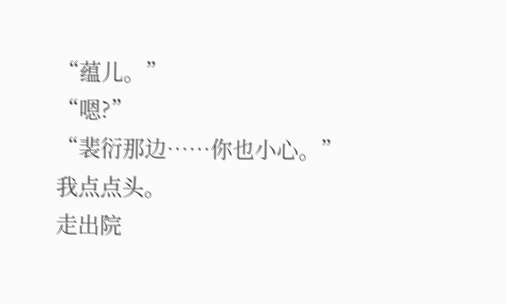“蕴儿。”
“嗯?”
“裴衍那边……你也小心。”
我点点头。
走出院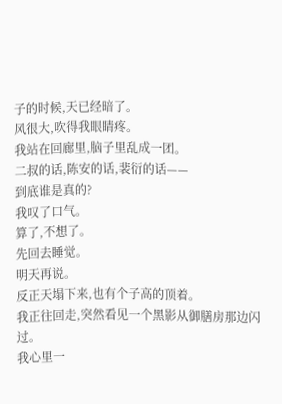子的时候,天已经暗了。
风很大,吹得我眼睛疼。
我站在回廊里,脑子里乱成一团。
二叔的话,陈安的话,裴衍的话——
到底谁是真的?
我叹了口气。
算了,不想了。
先回去睡觉。
明天再说。
反正天塌下来,也有个子高的顶着。
我正往回走,突然看见一个黑影从御膳房那边闪过。
我心里一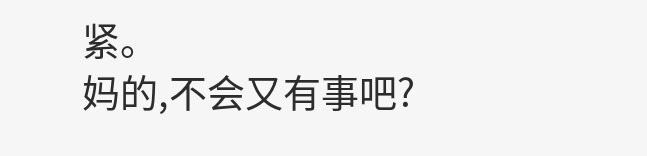紧。
妈的,不会又有事吧?